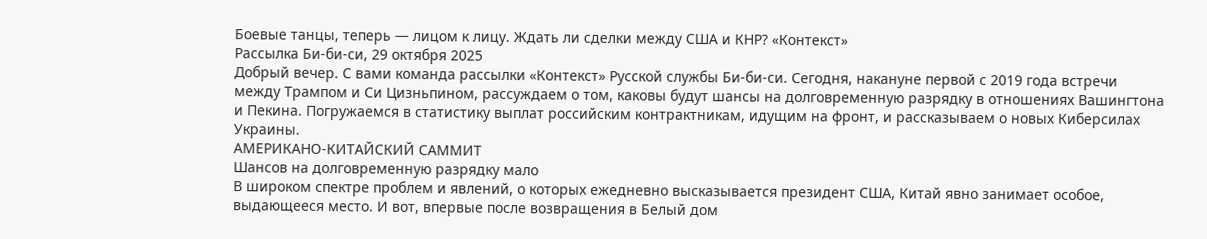Боевые танцы, теперь — лицом к лицу. Ждать ли сделки между США и КНР? «Контекст»
Рассылка Би-би-си, 29 октября 2025
Добрый вечер. С вами команда рассылки «Контекст» Русской службы Би-би-си. Сегодня, накануне первой с 2019 года встречи между Трампом и Си Цизньпином, рассуждаем о том, каковы будут шансы на долговременную разрядку в отношениях Вашингтона и Пекина. Погружаемся в статистику выплат российским контрактникам, идущим на фронт, и рассказываем о новых Киберсилах Украины.
АМЕРИКАНО-КИТАЙСКИЙ САММИТ
Шансов на долговременную разрядку мало
В широком спектре проблем и явлений, о которых ежедневно высказывается президент США, Китай явно занимает особое, выдающееся место. И вот, впервые после возвращения в Белый дом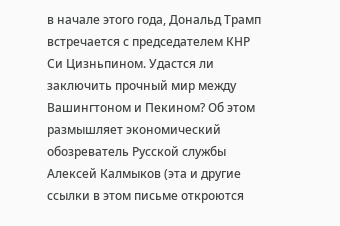в начале этого года, Дональд Трамп встречается с председателем КНР Си Цизньпином. Удастся ли заключить прочный мир между Вашингтоном и Пекином? Об этом размышляет экономический обозреватель Русской службы Алексей Калмыков (эта и другие ссылки в этом письме откроются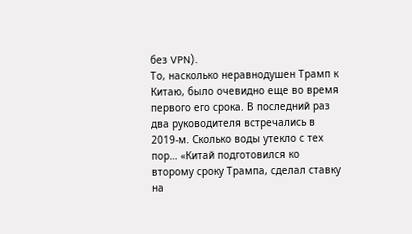без VPN).
То, насколько неравнодушен Трамп к Китаю, было очевидно еще во время первого его срока. В последний раз два руководителя встречались в 2019-м. Сколько воды утекло с тех пор… «Китай подготовился ко второму сроку Трампа, сделал ставку на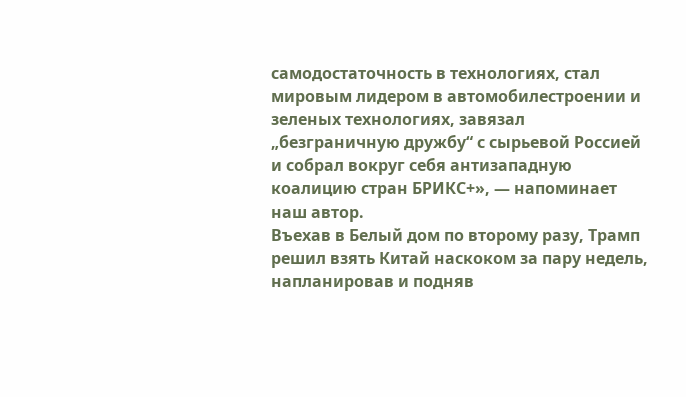самодостаточность в технологиях, стал мировым лидером в автомобилестроении и зеленых технологиях, завязал „безграничную дружбу“ с сырьевой Россией и собрал вокруг себя антизападную коалицию стран БРИКС+», — напоминает наш автор.
Въехав в Белый дом по второму разу, Трамп решил взять Китай наскоком за пару недель, напланировав и подняв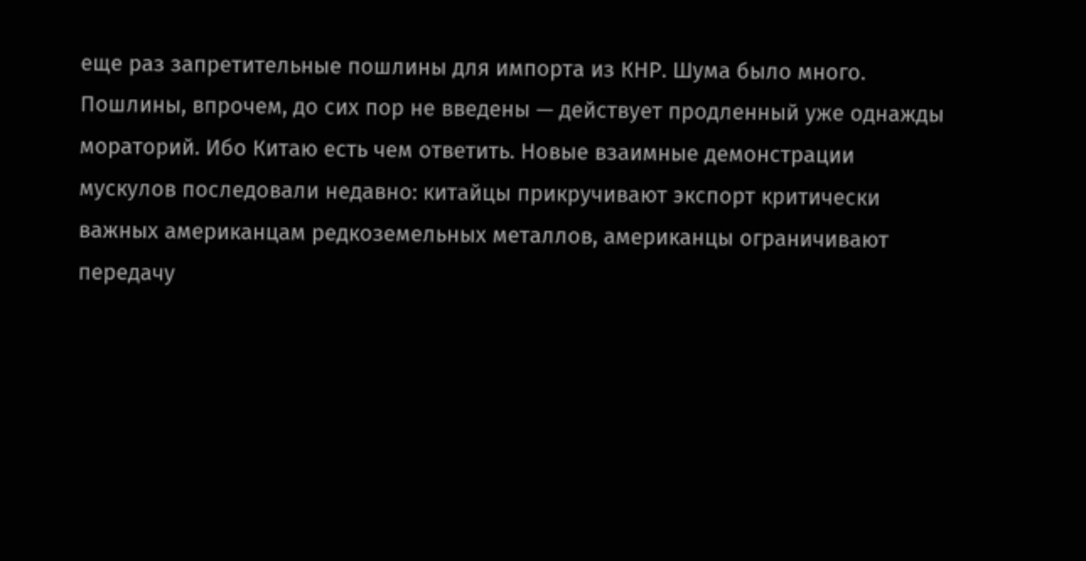еще раз запретительные пошлины для импорта из КНР. Шума было много. Пошлины, впрочем, до сих пор не введены — действует продленный уже однажды мораторий. Ибо Китаю есть чем ответить. Новые взаимные демонстрации мускулов последовали недавно: китайцы прикручивают экспорт критически важных американцам редкоземельных металлов, американцы ограничивают передачу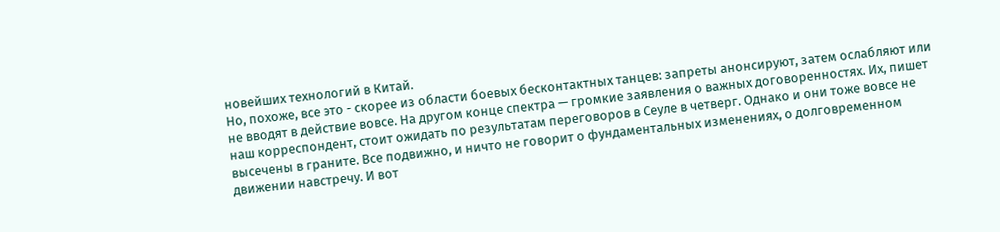новейших технологий в Китай.
Но, похоже, все это - скорее из области боевых бесконтактных танцев: запреты анонсируют, затем ослабляют или не вводят в действие вовсе. На другом конце спектра — громкие заявления о важных договоренностях. Их, пишет наш корреспондент, стоит ожидать по результатам переговоров в Сеуле в четверг. Однако и они тоже вовсе не высечены в граните. Все подвижно, и ничто не говорит о фундаментальных изменениях, о долговременном движении навстречу. И вот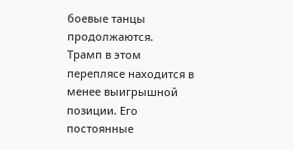боевые танцы продолжаются.
Трамп в этом переплясе находится в менее выигрышной позиции. Его постоянные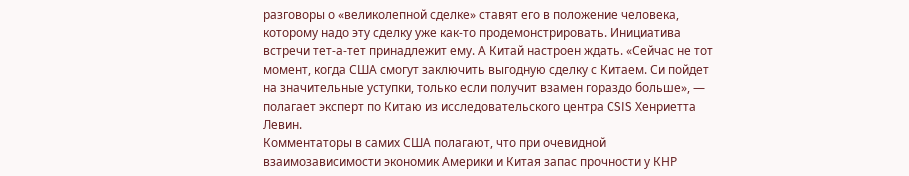разговоры о «великолепной сделке» ставят его в положение человека, которому надо эту сделку уже как-то продемонстрировать. Инициатива встречи тет-а-тет принадлежит ему. А Китай настроен ждать. «Сейчас не тот момент, когда США смогут заключить выгодную сделку с Китаем. Си пойдет на значительные уступки, только если получит взамен гораздо больше», — полагает эксперт по Китаю из исследовательского центра CSIS Хенриетта Левин.
Комментаторы в самих США полагают, что при очевидной взаимозависимости экономик Америки и Китая запас прочности у КНР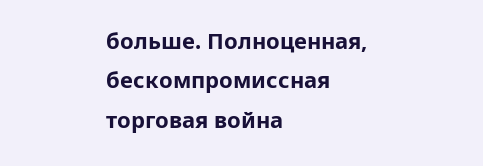больше. Полноценная, бескомпромиссная торговая война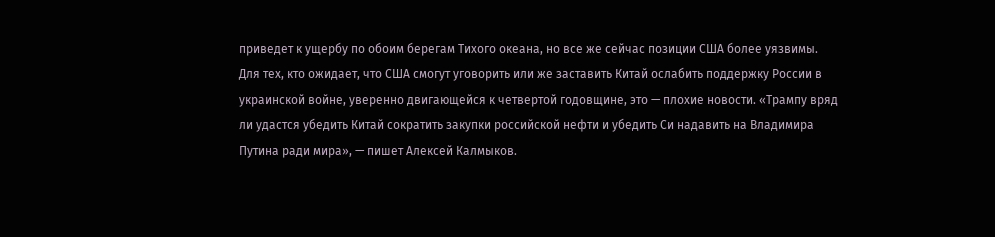приведет к ущербу по обоим берегам Тихого океана, но все же сейчас позиции США более уязвимы.
Для тех, кто ожидает, что США смогут уговорить или же заставить Китай ослабить поддержку России в украинской войне, уверенно двигающейся к четвертой годовщине, это — плохие новости. «Трампу вряд ли удастся убедить Китай сократить закупки российской нефти и убедить Си надавить на Владимира Путина ради мира», — пишет Алексей Калмыков.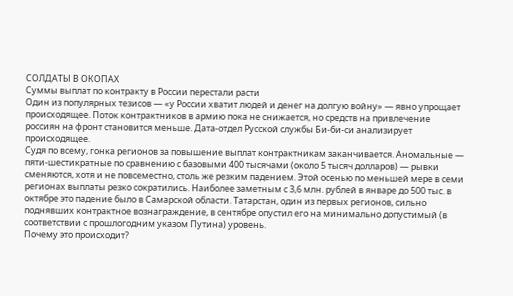СОЛДАТЫ В ОКОПАХ
Суммы выплат по контракту в России перестали расти
Один из популярных тезисов — «у России хватит людей и денег на долгую войну» — явно упрощает происходящее. Поток контрактников в армию пока не снижается, но средств на привлечение россиян на фронт становится меньше. Дата-отдел Русской службы Би-би-си анализирует происходящее.
Судя по всему, гонка регионов за повышение выплат контрактникам заканчивается. Аномальные — пяти-шестикратные по сравнению с базовыми 400 тысячами (около 5 тысяч долларов) — рывки сменяются, хотя и не повсеместно, столь же резким падением. Этой осенью по меньшей мере в семи регионах выплаты резко сократились. Наиболее заметным с 3,6 млн. рублей в январе до 500 тыс. в октябре это падение было в Самарской области. Татарстан, один из первых регионов, сильно поднявших контрактное вознаграждение, в сентябре опустил его на минимально допустимый (в соответствии с прошлогодним указом Путина) уровень.
Почему это происходит?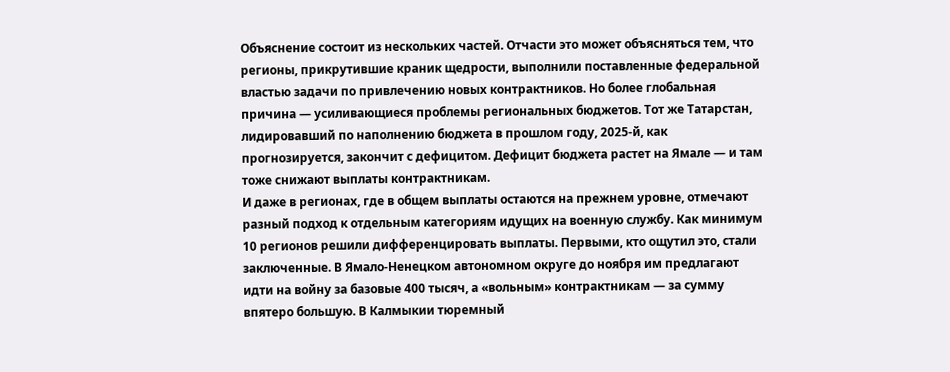Объяснение состоит из нескольких частей. Отчасти это может объясняться тем, что регионы, прикрутившие краник щедрости, выполнили поставленные федеральной властью задачи по привлечению новых контрактников. Но более глобальная причина — усиливающиеся проблемы региональных бюджетов. Тот же Татарстан, лидировавший по наполнению бюджета в прошлом году, 2025-й, как прогнозируется, закончит с дефицитом. Дефицит бюджета растет на Ямале — и там тоже снижают выплаты контрактникам.
И даже в регионах, где в общем выплаты остаются на прежнем уровне, отмечают разный подход к отдельным категориям идущих на военную службу. Как минимум 10 регионов решили дифференцировать выплаты. Первыми, кто ощутил это, стали заключенные. В Ямало-Ненецком автономном округе до ноября им предлагают идти на войну за базовые 400 тысяч, а «вольным» контрактникам — за сумму впятеро большую. В Калмыкии тюремный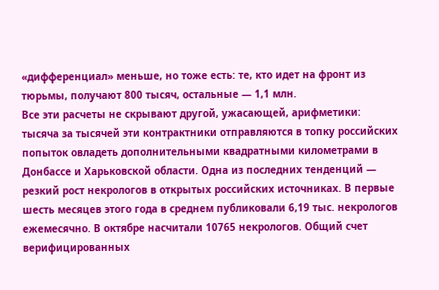«дифференциал» меньше, но тоже есть: те, кто идет на фронт из тюрьмы, получают 800 тысяч, остальные — 1,1 млн.
Все эти расчеты не скрывают другой, ужасающей, арифметики: тысяча за тысячей эти контрактники отправляются в топку российских попыток овладеть дополнительными квадратными километрами в Донбассе и Харьковской области. Одна из последних тенденций — резкий рост некрологов в открытых российских источниках. В первые шесть месяцев этого года в среднем публиковали 6,19 тыс. некрологов ежемесячно. В октябре насчитали 10765 некрологов. Общий счет верифицированных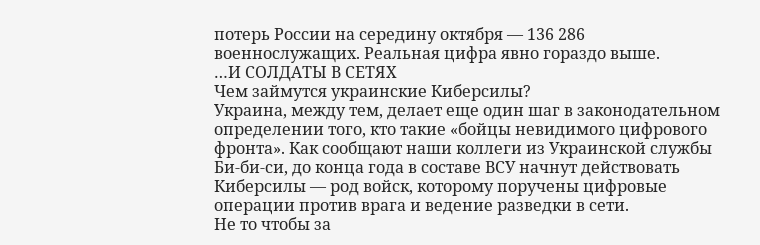потерь России на середину октября — 136 286 военнослужащих. Реальная цифра явно гораздо выше.
…И СОЛДАТЫ В СЕТЯХ
Чем займутся украинские Киберсилы?
Украина, между тем, делает еще один шаг в законодательном определении того, кто такие «бойцы невидимого цифрового фронта». Как сообщают наши коллеги из Украинской службы Би-би-си, до конца года в составе ВСУ начнут действовать Киберсилы — род войск, которому поручены цифровые операции против врага и ведение разведки в сети.
Не то чтобы за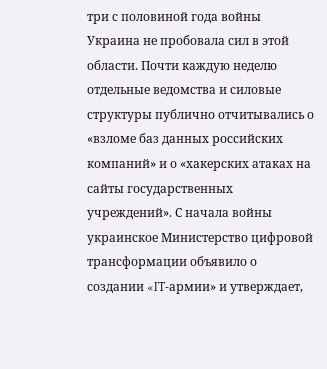три с половиной года войны Украина не пробовала сил в этой области. Почти каждую неделю отдельные ведомства и силовые структуры публично отчитывались о «взломе баз данных российских компаний» и о «хакерских атаках на сайты государственных учреждений». С начала войны украинское Министерство цифровой трансформации объявило о создании «IT-армии» и утверждает,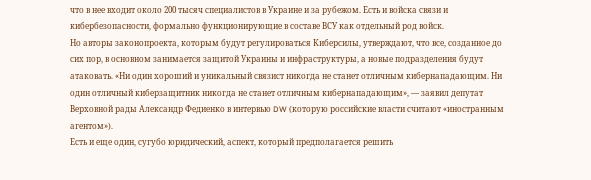что в нее входит около 200 тысяч специалистов в Украине и за рубежом. Есть и войска связи и кибербезопасности, формально функционирующие в составе ВСУ как отдельный род войск.
Но авторы законопроекта, которым будут регулироваться Киберсилы, утверждают, что все, созданное до сих пор, в основном занимается защитой Украины и инфраструктуры, а новые подразделения будут атаковать. «Ни один хороший и уникальный связист никогда не станет отличным кибернападающим. Ни один отличный киберзащитник никогда не станет отличным кибернападающим», — заявил депутат Верховной рады Александр Федиенко в интервью DW (которую российские власти считают «иностранным агентом»).
Есть и еще один, сугубо юридический, аспект, который предполагается решить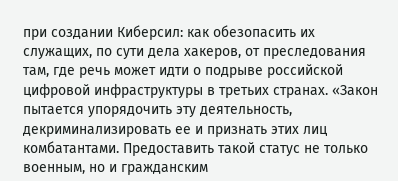при создании Киберсил: как обезопасить их служащих, по сути дела хакеров, от преследования там, где речь может идти о подрыве российской цифровой инфраструктуры в третьих странах. «Закон пытается упорядочить эту деятельность, декриминализировать ее и признать этих лиц комбатантами. Предоставить такой статус не только военным, но и гражданским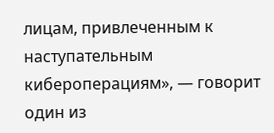лицам, привлеченным к наступательным кибероперациям», — говорит один из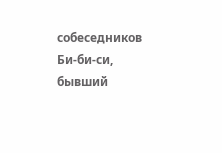собеседников Би-би-си, бывший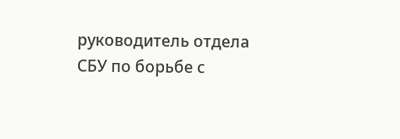руководитель отдела СБУ по борьбе с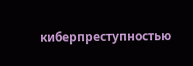киберпреступностью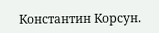Константин Корсун.